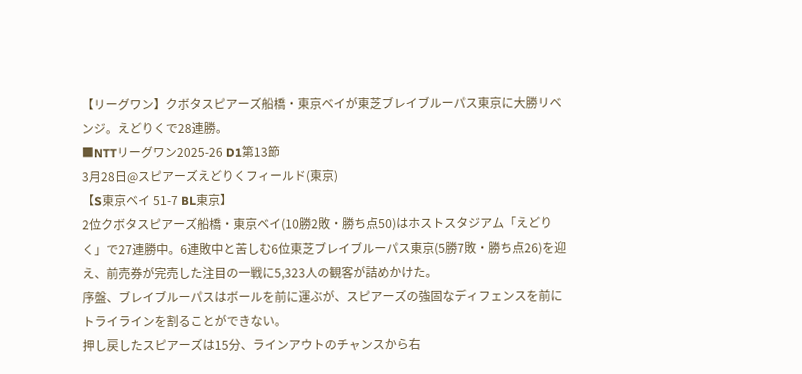【リーグワン】クボタスピアーズ船橋・東京ベイが東芝ブレイブルーパス東京に大勝リベンジ。えどりくで28連勝。
■NTTリーグワン2025-26 D1第13節
3月28日@スピアーズえどりくフィールド(東京)
【S東京ベイ 51-7 BL東京】
2位クボタスピアーズ船橋・東京ベイ(10勝2敗・勝ち点50)はホストスタジアム「えどりく」で27連勝中。6連敗中と苦しむ6位東芝ブレイブルーパス東京(5勝7敗・勝ち点26)を迎え、前売券が完売した注目の一戦に5,323人の観客が詰めかけた。
序盤、ブレイブルーパスはボールを前に運ぶが、スピアーズの強固なディフェンスを前にトライラインを割ることができない。
押し戻したスピアーズは15分、ラインアウトのチャンスから右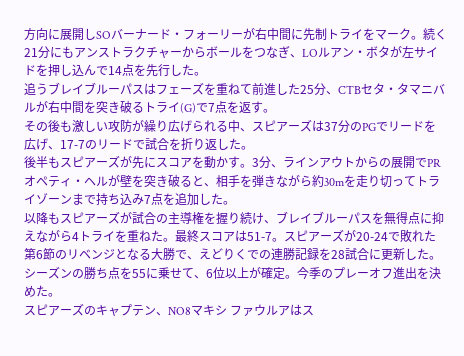方向に展開しSOバーナード・フォーリーが右中間に先制トライをマーク。続く21分にもアンストラクチャーからボールをつなぎ、LOルアン・ボタが左サイドを押し込んで14点を先行した。
追うブレイブルーパスはフェーズを重ねて前進した25分、CTBセタ・タマニバルが右中間を突き破るトライ(G)で7点を返す。
その後も激しい攻防が繰り広げられる中、スピアーズは37分のPGでリードを広げ、17-7のリードで試合を折り返した。
後半もスピアーズが先にスコアを動かす。3分、ラインアウトからの展開でPRオペティ・ヘルが壁を突き破ると、相手を弾きながら約30mを走り切ってトライゾーンまで持ち込み7点を追加した。
以降もスピアーズが試合の主導権を握り続け、ブレイブルーパスを無得点に抑えながら4トライを重ねた。最終スコアは51-7。スピアーズが20-24で敗れた第6節のリベンジとなる大勝で、えどりくでの連勝記録を28試合に更新した。シーズンの勝ち点を55に乗せて、6位以上が確定。今季のプレーオフ進出を決めた。
スピアーズのキャプテン、NO8マキシ ファウルアはス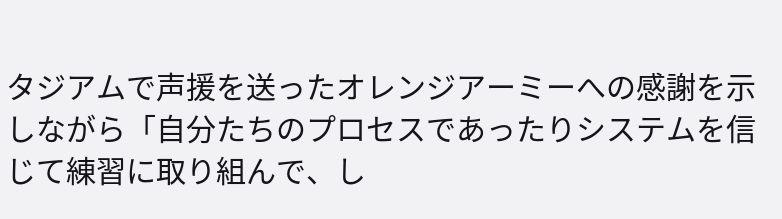タジアムで声援を送ったオレンジアーミーへの感謝を示しながら「自分たちのプロセスであったりシステムを信じて練習に取り組んで、し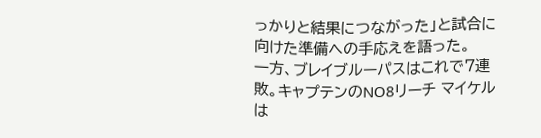っかりと結果につながった」と試合に向けた準備への手応えを語った。
一方、ブレイブルーパスはこれで7連敗。キャプテンのNO8リーチ マイケルは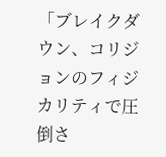「ブレイクダウン、コリジョンのフィジカリティで圧倒さ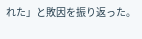れた」と敗因を振り返った。